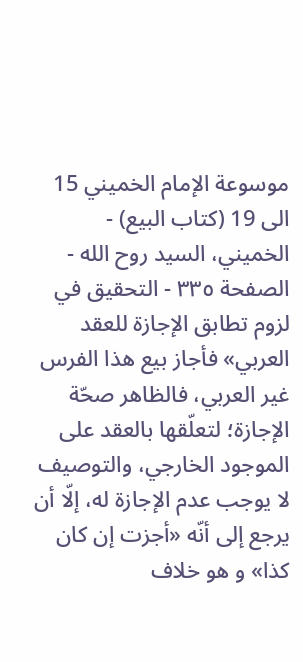موسوعة الإمام الخميني 15 الى 19 (كتاب البيع) - الخميني، السيد روح الله - الصفحة ٣٣٥ - التحقيق في لزوم تطابق الإجازة للعقد
العربي» فأجاز بيع هذا الفرس غير العربي، فالظاهر صحّة الإجازة؛ لتعلّقها بالعقد على الموجود الخارجي، والتوصيف لا يوجب عدم الإجازة له، إلّا أن يرجع إلى أنّه «أجزت إن كان كذا» و هو خلاف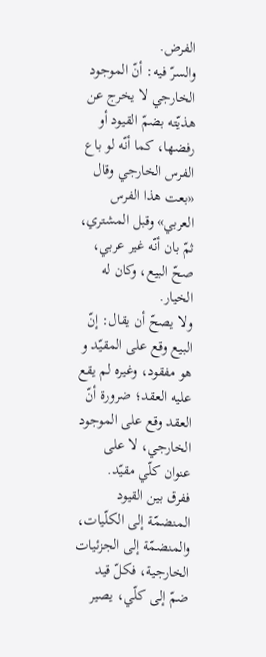الفرض.
والسرّ فيه: أنّ الموجود الخارجي لا يخرج عن هذيّته بضمّ القيود أو رفضها، كما أنّه لو باع الفرس الخارجي وقال «بعت هذا الفرس العربي» وقبل المشتري، ثمّ بان أنّه غير عربي، صحّ البيع، وكان له الخيار.
ولا يصحّ أن يقال: إنّ البيع وقع على المقيّد و هو مفقود، وغيره لم يقع عليه العقد؛ ضرورة أنّ العقد وقع على الموجود الخارجي، لا على عنوان كلّي مقيّد.
ففرق بين القيود المنضمّة إلى الكلّيات، والمنضمّة إلى الجزئيات الخارجية، فكلّ قيد ضمّ إلى كلّي، يصير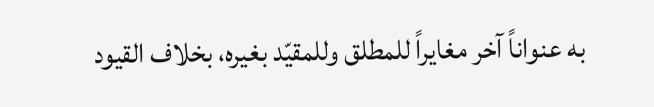به عنواناً آخر مغايراً للمطلق وللمقيّد بغيره، بخلاف القيود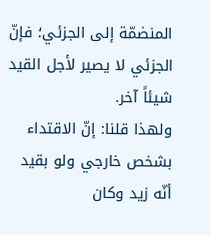المنضمّة إلى الجزئي؛ فإنّ الجزئي لا يصير لأجل القيد شيئاً آخر.
ولهذا قلنا: إنّ الاقتداء بشخص خارجي ولو بقيد أنّه زيد وكان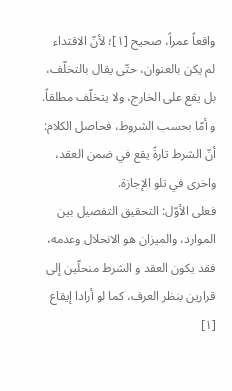واقعاً عمراً، صحيح [١]؛ لأنّ الاقتداء لم يكن بالعنوان، حتّى يقال بالتخلّف، بل يقع على الخارج، ولا يتخلّف مطلقاً.
و أمّا بحسب الشروط، فحاصل الكلام: أنّ الشرط تارةً يقع في ضمن العقد، واخرى في تلو الإجازة.
فعلى الأوّل: التحقيق التفصيل بين الموارد، والميزان هو الانحلال وعدمه، فقد يكون العقد و الشرط منحلّين إلى قرارين بنظر العرف، كما لو أرادا إيقاع
[١]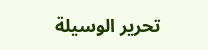تحرير الوسيلة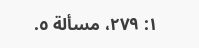١: ٢٧٩، مسألة ٥.